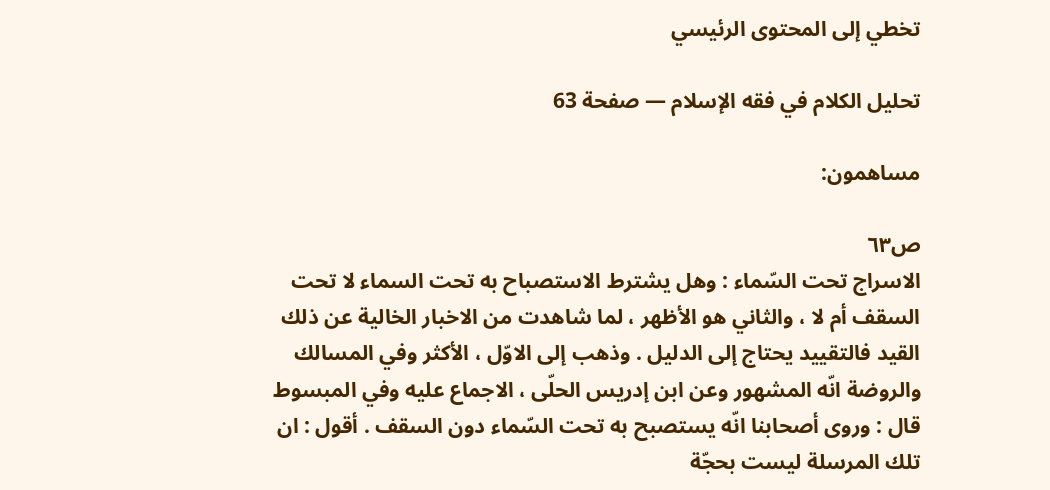تخطي إلى المحتوى الرئيسي

تحليل الكلام في فقه الإسلام — صفحة 63

مساهمون:

ص٦٣
الاسراج تحت السّماء : وهل يشترط الاستصباح به تحت السماء لا تحت السقف أم لا ، والثاني هو الأظهر ، لما شاهدت من الاخبار الخالية عن ذلك القيد فالتقييد يحتاج إلى الدليل . وذهب إلى الاوّل ، الأكثر وفي المسالك والروضة انّه المشهور وعن ابن إدريس الحلّى ، الاجماع عليه وفي المبسوط قال : وروى أصحابنا انّه يستصبح به تحت السّماء دون السقف . أقول : ان تلك المرسلة ليست بحجّة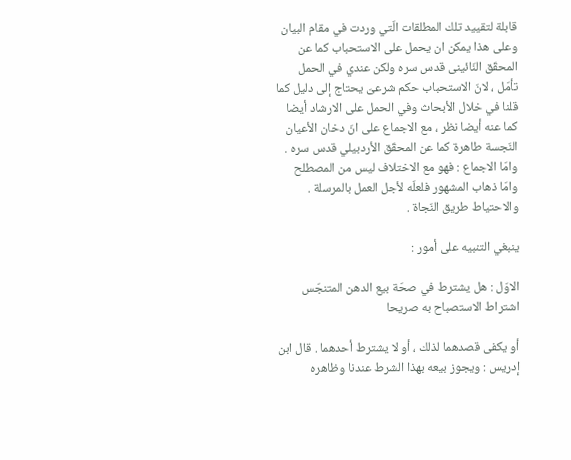قابلة لتقييد تلك المطلقات الّتي وردت في مقام البيان وعلى هذا يمكن ان يحمل على الاستحباب كما عن المحقّق النّائينى قدس سره ولكن عندي في الحمل تأمّل ، لانّ الاستحباب حكم شرعىّ يحتاج إلى دليل كما قلنا في خلال الأبحاث وفي الحمل على الارشاد أيضا كما عنه أيضا نظر ، مع الاجماع على انّ دخان الأعيان النّجسة طاهرة كما عن المحقّق الأردبيلي قدس سره . وامّا الاجماع : فهو مع الاختلاف ليس من المصطلح وامّا ذهاب المشهور فلعلّه لأجل العمل بالمرسلة . والاحتياط طريق النّجاة .

ينبغي التنبيه على أمور :

الاوّل : هل يشترط في صحّة بيع الدهن المتنجّس اشتراط الاستصباح به صريحا

أو يكفى قصدهما لذلك ، أو لا يشترط أحدهما . قال ابن إدريس : ويجوز بيعه بهذا الشرط عندنا وظاهره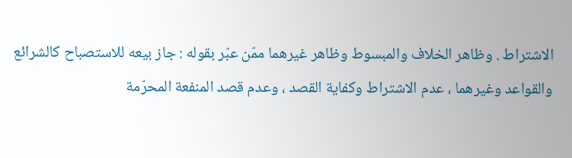الاشتراط . وظاهر الخلاف والمبسوط وظاهر غيرهما ممّن عبّر بقوله : جاز بيعه للاستصباح كالشرائع والقواعد وغيرهما ، عدم الاشتراط وكفاية القصد ، وعدم قصد المنفعة المحرّمة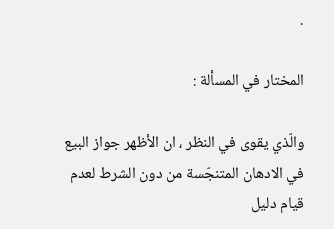.

المختار في المسألة :

والّذي يقوى في النظر ، ان الأظهر جواز البيع في الادهان المتنجّسة من دون الشرط لعدم قيام دليل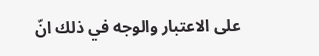على الاعتبار والوجه في ذلك انّ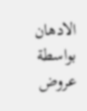الادهان بواسطة عروض